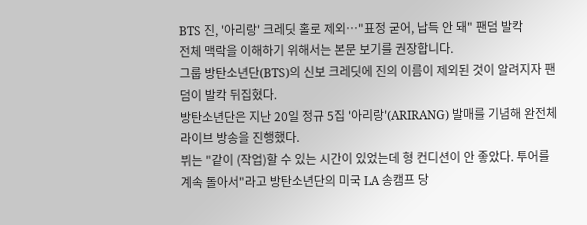BTS 진, '아리랑' 크레딧 홀로 제외…"표정 굳어, 납득 안 돼" 팬덤 발칵
전체 맥락을 이해하기 위해서는 본문 보기를 권장합니다.
그룹 방탄소년단(BTS)의 신보 크레딧에 진의 이름이 제외된 것이 알려지자 팬덤이 발칵 뒤집혔다.
방탄소년단은 지난 20일 정규 5집 '아리랑'(ARIRANG) 발매를 기념해 완전체 라이브 방송을 진행했다.
뷔는 "같이 (작업)할 수 있는 시간이 있었는데 형 컨디션이 안 좋았다. 투어를 계속 돌아서"라고 방탄소년단의 미국 LA 송캠프 당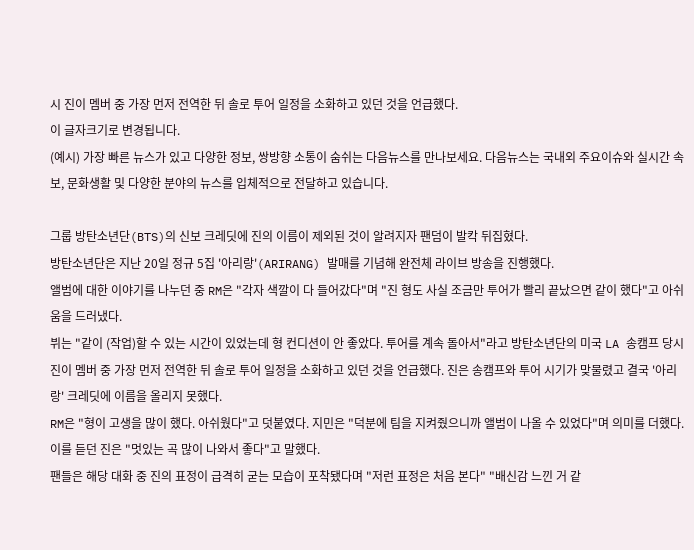시 진이 멤버 중 가장 먼저 전역한 뒤 솔로 투어 일정을 소화하고 있던 것을 언급했다.
이 글자크기로 변경됩니다.
(예시) 가장 빠른 뉴스가 있고 다양한 정보, 쌍방향 소통이 숨쉬는 다음뉴스를 만나보세요. 다음뉴스는 국내외 주요이슈와 실시간 속보, 문화생활 및 다양한 분야의 뉴스를 입체적으로 전달하고 있습니다.

그룹 방탄소년단(BTS)의 신보 크레딧에 진의 이름이 제외된 것이 알려지자 팬덤이 발칵 뒤집혔다.
방탄소년단은 지난 20일 정규 5집 '아리랑'(ARIRANG) 발매를 기념해 완전체 라이브 방송을 진행했다.
앨범에 대한 이야기를 나누던 중 RM은 "각자 색깔이 다 들어갔다"며 "진 형도 사실 조금만 투어가 빨리 끝났으면 같이 했다"고 아쉬움을 드러냈다.
뷔는 "같이 (작업)할 수 있는 시간이 있었는데 형 컨디션이 안 좋았다. 투어를 계속 돌아서"라고 방탄소년단의 미국 LA 송캠프 당시 진이 멤버 중 가장 먼저 전역한 뒤 솔로 투어 일정을 소화하고 있던 것을 언급했다. 진은 송캠프와 투어 시기가 맞물렸고 결국 '아리랑' 크레딧에 이름을 올리지 못했다.
RM은 "형이 고생을 많이 했다. 아쉬웠다"고 덧붙였다. 지민은 "덕분에 팀을 지켜줬으니까 앨범이 나올 수 있었다"며 의미를 더했다.
이를 듣던 진은 "멋있는 곡 많이 나와서 좋다"고 말했다.
팬들은 해당 대화 중 진의 표정이 급격히 굳는 모습이 포착됐다며 "저런 표정은 처음 본다" "배신감 느낀 거 같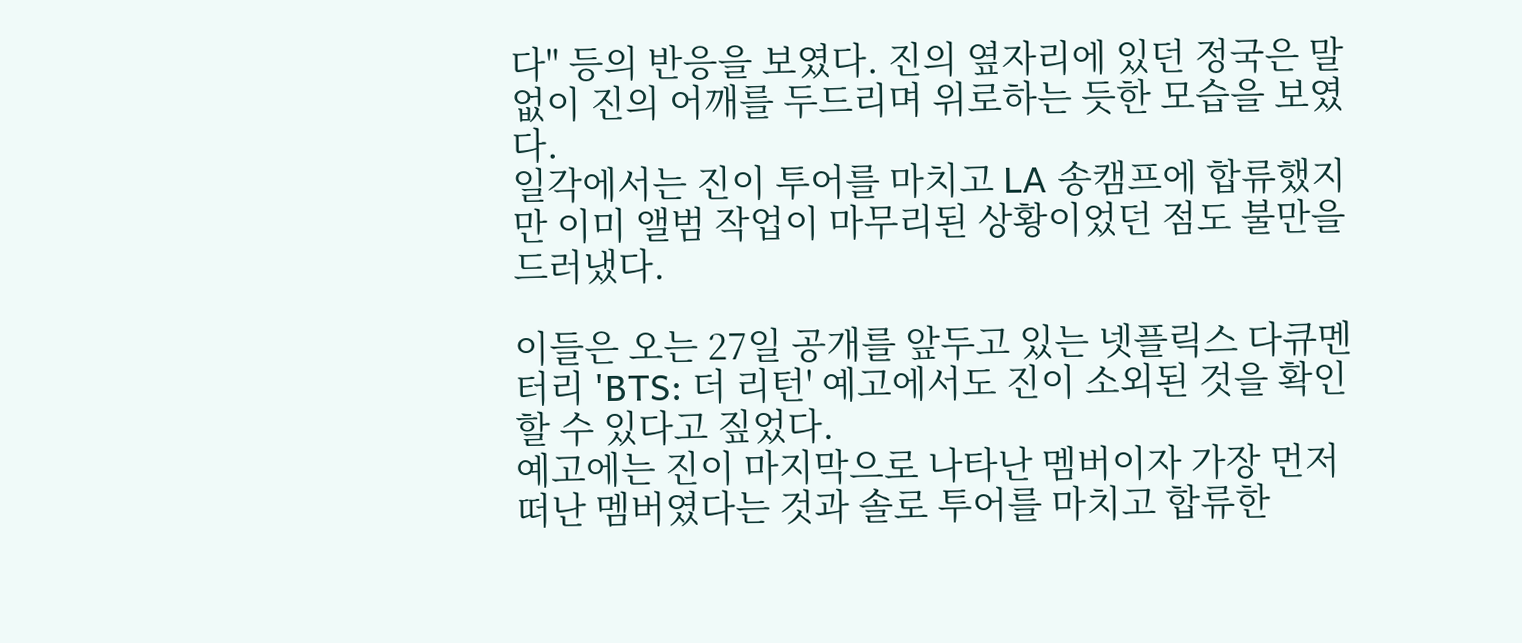다" 등의 반응을 보였다. 진의 옆자리에 있던 정국은 말없이 진의 어깨를 두드리며 위로하는 듯한 모습을 보였다.
일각에서는 진이 투어를 마치고 LA 송캠프에 합류했지만 이미 앨범 작업이 마무리된 상황이었던 점도 불만을 드러냈다.

이들은 오는 27일 공개를 앞두고 있는 넷플릭스 다큐멘터리 'BTS: 더 리턴' 예고에서도 진이 소외된 것을 확인할 수 있다고 짚었다.
예고에는 진이 마지막으로 나타난 멤버이자 가장 먼저 떠난 멤버였다는 것과 솔로 투어를 마치고 합류한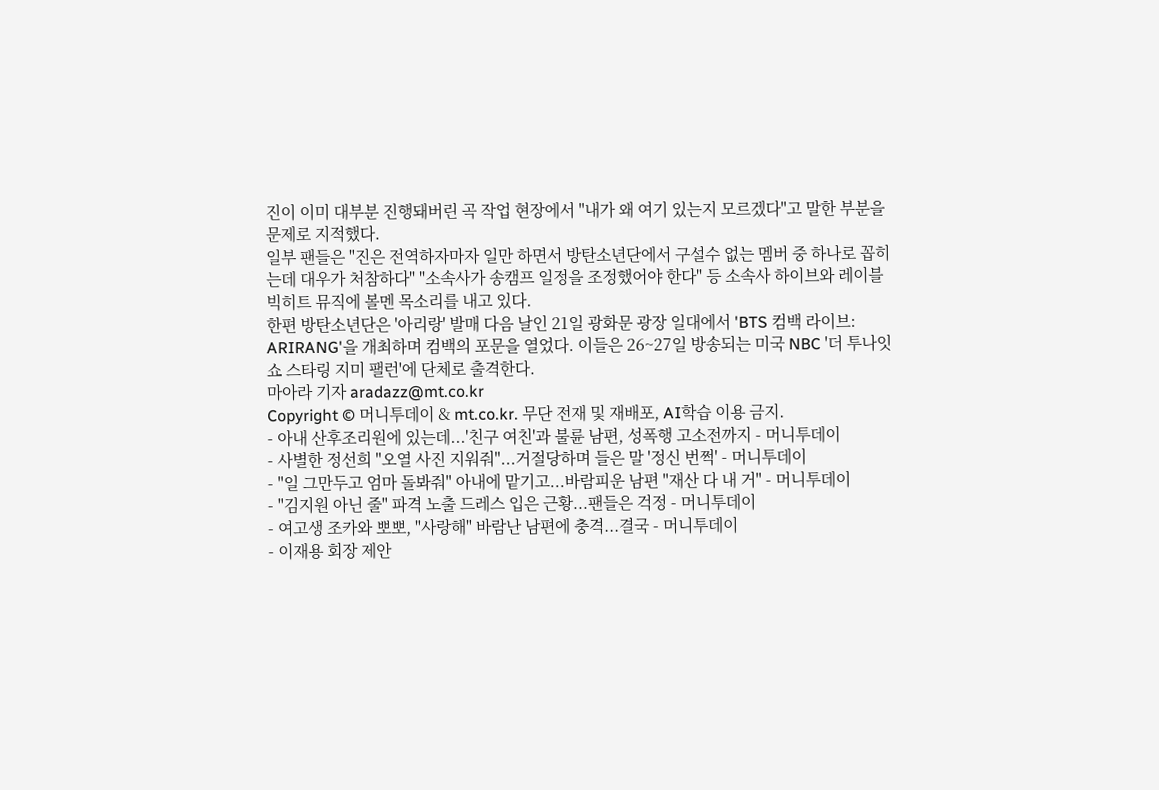진이 이미 대부분 진행돼버린 곡 작업 현장에서 "내가 왜 여기 있는지 모르겠다"고 말한 부분을 문제로 지적했다.
일부 팬들은 "진은 전역하자마자 일만 하면서 방탄소년단에서 구설수 없는 멤버 중 하나로 꼽히는데 대우가 처참하다" "소속사가 송캠프 일정을 조정했어야 한다" 등 소속사 하이브와 레이블 빅히트 뮤직에 볼멘 목소리를 내고 있다.
한편 방탄소년단은 '아리랑' 발매 다음 날인 21일 광화문 광장 일대에서 'BTS 컴백 라이브: ARIRANG'을 개최하며 컴백의 포문을 열었다. 이들은 26~27일 방송되는 미국 NBC '더 투나잇 쇼 스타링 지미 팰런'에 단체로 출격한다.
마아라 기자 aradazz@mt.co.kr
Copyright © 머니투데이 & mt.co.kr. 무단 전재 및 재배포, AI학습 이용 금지.
- 아내 산후조리원에 있는데...'친구 여친'과 불륜 남편, 성폭행 고소전까지 - 머니투데이
- 사별한 정선희 "오열 사진 지워줘"...거절당하며 들은 말 '정신 번쩍' - 머니투데이
- "일 그만두고 엄마 돌봐줘" 아내에 맡기고...바람피운 남편 "재산 다 내 거" - 머니투데이
- "김지원 아닌 줄" 파격 노출 드레스 입은 근황...팬들은 걱정 - 머니투데이
- 여고생 조카와 뽀뽀, "사랑해" 바람난 남편에 충격...결국 - 머니투데이
- 이재용 회장 제안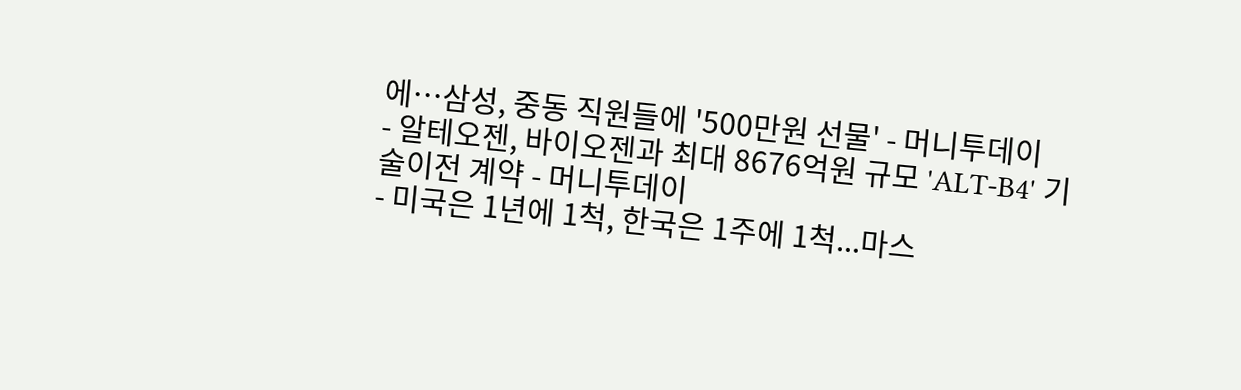에…삼성, 중동 직원들에 '500만원 선물' - 머니투데이
- 알테오젠, 바이오젠과 최대 8676억원 규모 'ALT-B4' 기술이전 계약 - 머니투데이
- 미국은 1년에 1척, 한국은 1주에 1척...마스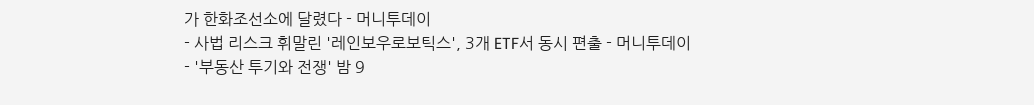가 한화조선소에 달렸다 - 머니투데이
- 사법 리스크 휘말린 '레인보우로보틱스', 3개 ETF서 동시 편출 - 머니투데이
- '부동산 투기와 전쟁' 밤 9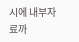시에 내부자료까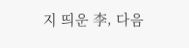지 띄운 李, 다음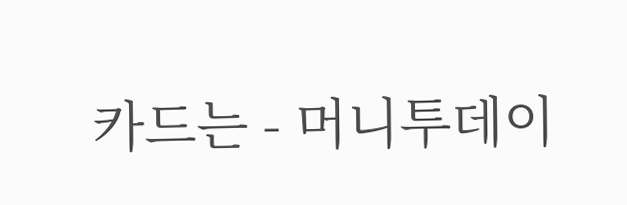카드는 - 머니투데이